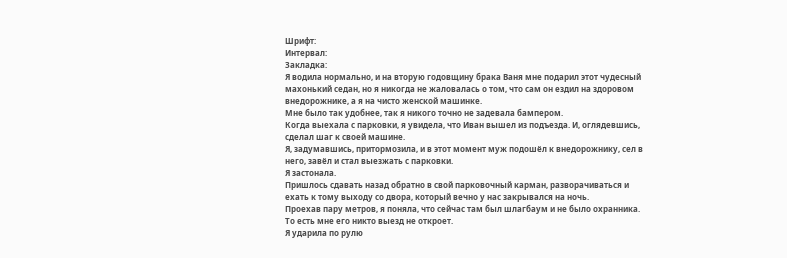Шрифт:
Интервал:
Закладка:
Я водила нормально, и на вторую годовщину брака Ваня мне подарил этот чудесный махонький седан, но я никогда не жаловалась о том, что сам он ездил на здоровом внедорожнике, а я на чисто женской машинке.
Мне было так удобнее, так я никого точно не задевала бампером.
Когда выехала с парковки, я увидела, что Иван вышел из подъезда. И, оглядевшись, сделал шаг к своей машине.
Я, задумавшись, притормозила, и в этот момент муж подошёл к внедорожнику, сел в него, завёл и стал выезжать с парковки.
Я застонала.
Пришлось сдавать назад обратно в свой парковочный карман, разворачиваться и ехать к тому выходу со двора, который вечно у нас закрывался на ночь.
Проехав пару метров, я поняла, что сейчас там был шлагбаум и не было охранника. То есть мне его никто выезд не откроет.
Я ударила по рулю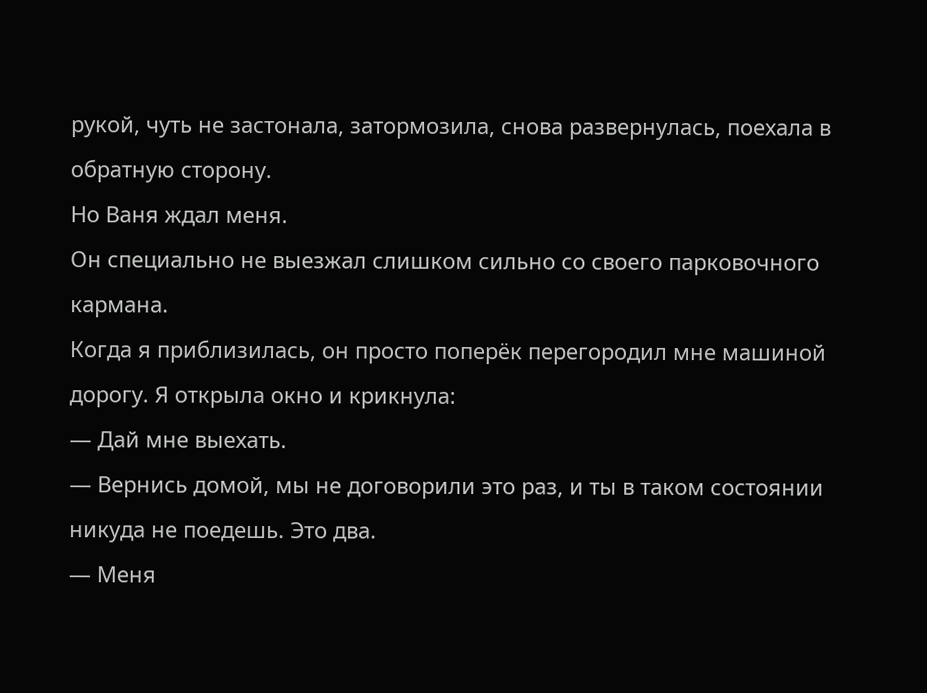рукой, чуть не застонала, затормозила, снова развернулась, поехала в обратную сторону.
Но Ваня ждал меня.
Он специально не выезжал слишком сильно со своего парковочного кармана.
Когда я приблизилась, он просто поперёк перегородил мне машиной дорогу. Я открыла окно и крикнула:
— Дай мне выехать.
— Вернись домой, мы не договорили это раз, и ты в таком состоянии никуда не поедешь. Это два.
— Меня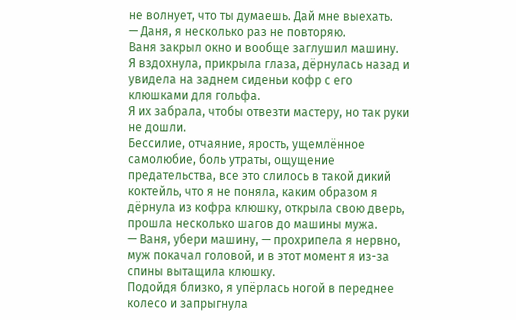не волнует, что ты думаешь. Дай мне выехать.
— Даня, я несколько раз не повторяю.
Ваня закрыл окно и вообще заглушил машину.
Я вздохнула, прикрыла глаза, дёрнулась назад и увидела на заднем сиденьи кофр с его клюшками для гольфа.
Я их забрала, чтобы отвезти мастеру, но так руки не дошли.
Бессилие, отчаяние, ярость, ущемлённое самолюбие, боль утраты, ощущение предательства, все это слилось в такой дикий коктейль, что я не поняла, каким образом я дёрнула из кофра клюшку, открыла свою дверь, прошла несколько шагов до машины мужа.
— Ваня, убери машину, — прохрипела я нервно, муж покачал головой, и в этот момент я из-за спины вытащила клюшку.
Подойдя близко, я упёрлась ногой в переднее колесо и запрыгнула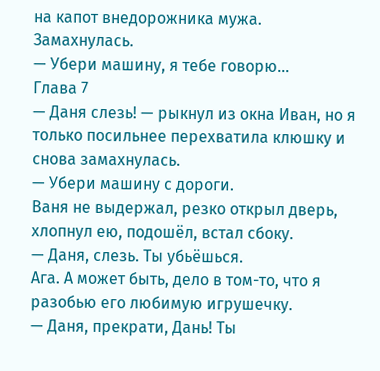на капот внедорожника мужа.
Замахнулась.
— Убери машину, я тебе говорю…
Глава 7
— Даня слезь! — рыкнул из окна Иван, но я только посильнее перехватила клюшку и снова замахнулась.
— Убери машину с дороги.
Ваня не выдержал, резко открыл дверь, хлопнул ею, подошёл, встал сбоку.
— Даня, слезь. Ты убьёшься.
Ага. А может быть, дело в том-то, что я разобью его любимую игрушечку.
— Даня, прекрати, Дань! Ты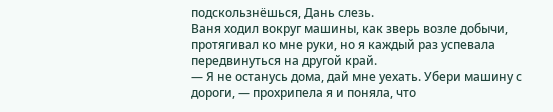подскользнёшься, Дань слезь.
Ваня ходил вокруг машины, как зверь возле добычи, протягивал ко мне руки, но я каждый раз успевала передвинуться на другой край.
— Я не останусь дома, дай мне уехать. Убери машину с дороги, — прохрипела я и поняла, что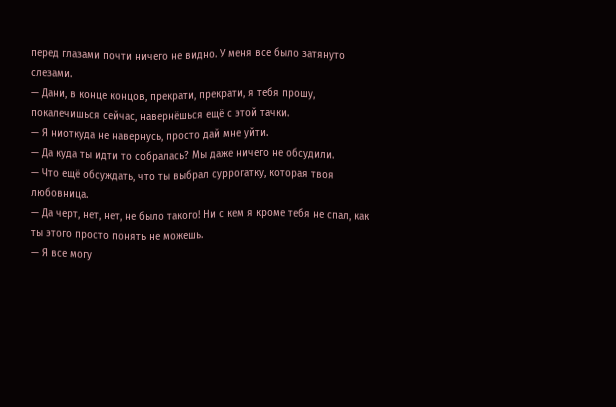перед глазами почти ничего не видно. У меня все было затянуто слезами.
— Дани, в конце концов, прекрати, прекрати, я тебя прошу, покалечишься сейчас, навернёшься ещё с этой тачки.
— Я ниоткуда не навернусь, просто дай мне уйти.
— Да куда ты идти то собралась? Мы даже ничего не обсудили.
— Что ещё обсуждать, что ты выбрал суррогатку, которая твоя любовница.
— Да черт, нет, нет, не было такого! Ни с кем я кроме тебя не спал, как ты этого просто понять не можешь.
— Я все могу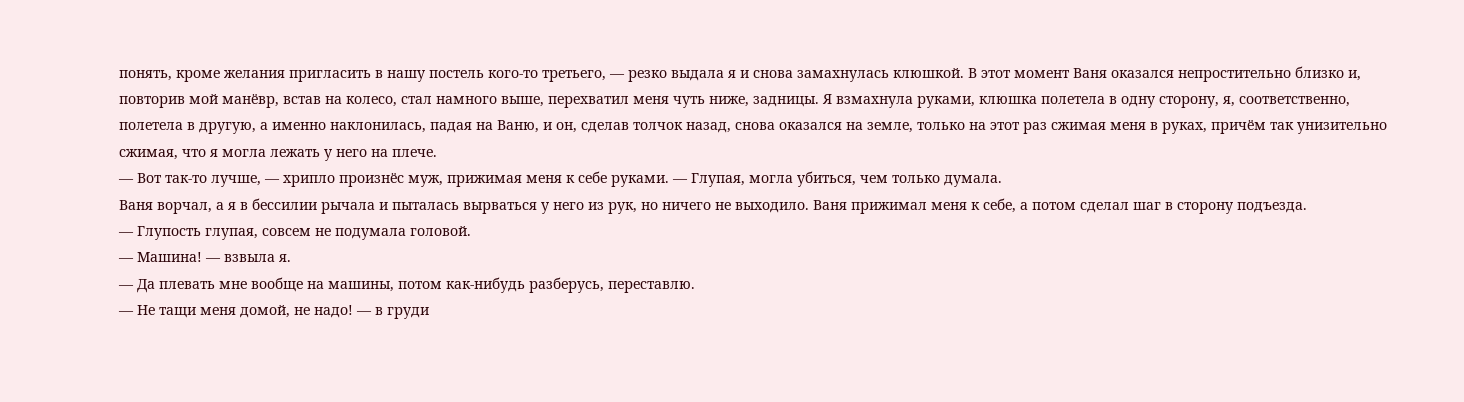понять, кроме желания пригласить в нашу постель кого-то третьего, — резко выдала я и снова замахнулась клюшкой. В этот момент Ваня оказался непростительно близко и, повторив мой манёвр, встав на колесо, стал намного выше, перехватил меня чуть ниже, задницы. Я взмахнула руками, клюшка полетела в одну сторону, я, соответственно, полетела в другую, а именно наклонилась, падая на Ваню, и он, сделав толчок назад, снова оказался на земле, только на этот раз сжимая меня в руках, причём так унизительно сжимая, что я могла лежать у него на плече.
— Вот так-то лучше, — хрипло произнёс муж, прижимая меня к себе руками. — Глупая, могла убиться, чем только думала.
Ваня ворчал, а я в бессилии рычала и пыталась вырваться у него из рук, но ничего не выходило. Ваня прижимал меня к себе, а потом сделал шаг в сторону подъезда.
— Глупость глупая, совсем не подумала головой.
— Машина! — взвыла я.
— Да плевать мне вообще на машины, потом как-нибудь разберусь, переставлю.
— Не тащи меня домой, не надо! — в груди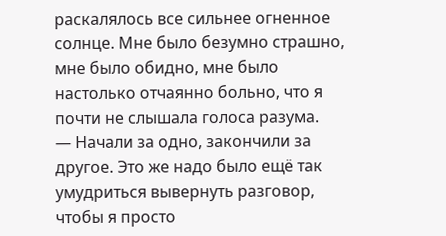раскалялось все сильнее огненное солнце. Мне было безумно страшно, мне было обидно, мне было настолько отчаянно больно, что я почти не слышала голоса разума.
— Начали за одно, закончили за другое. Это же надо было ещё так умудриться вывернуть разговор, чтобы я просто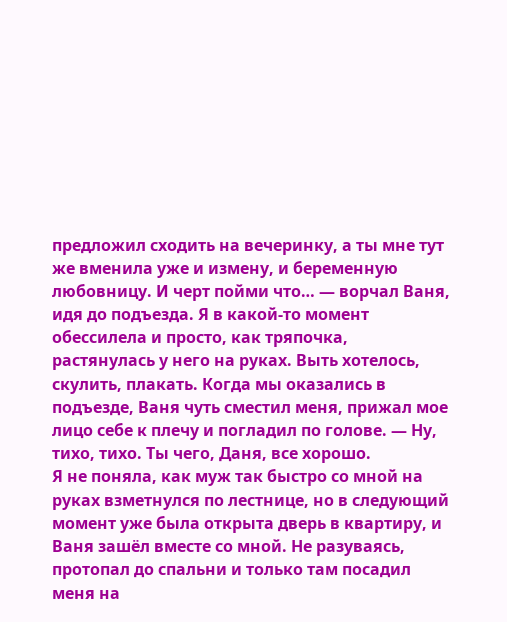предложил сходить на вечеринку, а ты мне тут же вменила уже и измену, и беременную любовницу. И черт пойми что… — ворчал Ваня, идя до подъезда. Я в какой-то момент обессилела и просто, как тряпочка, растянулась у него на руках. Выть хотелось, скулить, плакать. Когда мы оказались в подъезде, Ваня чуть сместил меня, прижал мое лицо себе к плечу и погладил по голове. — Ну, тихо, тихо. Ты чего, Даня, все хорошо.
Я не поняла, как муж так быстро со мной на руках взметнулся по лестнице, но в следующий момент уже была открыта дверь в квартиру, и Ваня зашёл вместе со мной. Не разуваясь, протопал до спальни и только там посадил меня на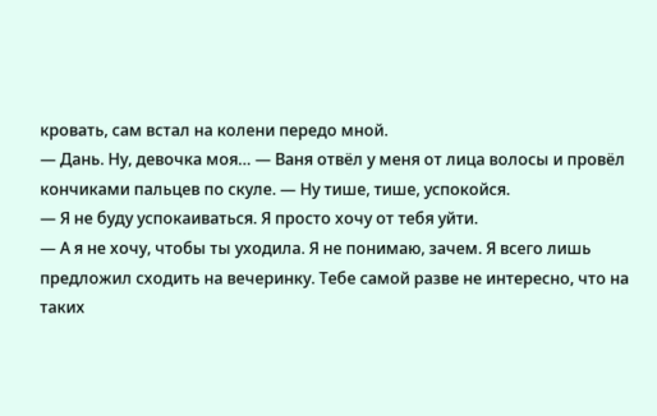кровать, сам встал на колени передо мной.
— Дань. Ну, девочка моя… — Ваня отвёл у меня от лица волосы и провёл кончиками пальцев по скуле. — Ну тише, тише, успокойся.
— Я не буду успокаиваться. Я просто хочу от тебя уйти.
— А я не хочу, чтобы ты уходила. Я не понимаю, зачем. Я всего лишь предложил сходить на вечеринку. Тебе самой разве не интересно, что на таких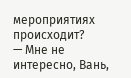мероприятиях происходит?
— Мне не интересно, Вань,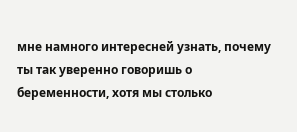мне намного интересней узнать, почему ты так уверенно говоришь о беременности, хотя мы столько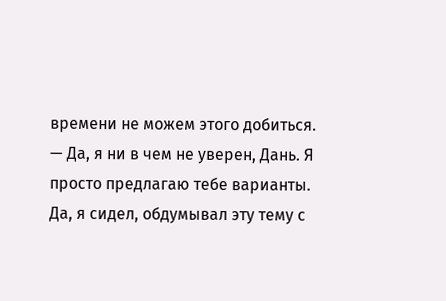времени не можем этого добиться.
— Да, я ни в чем не уверен, Дань. Я просто предлагаю тебе варианты. Да, я сидел, обдумывал эту тему с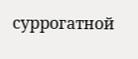суррогатной